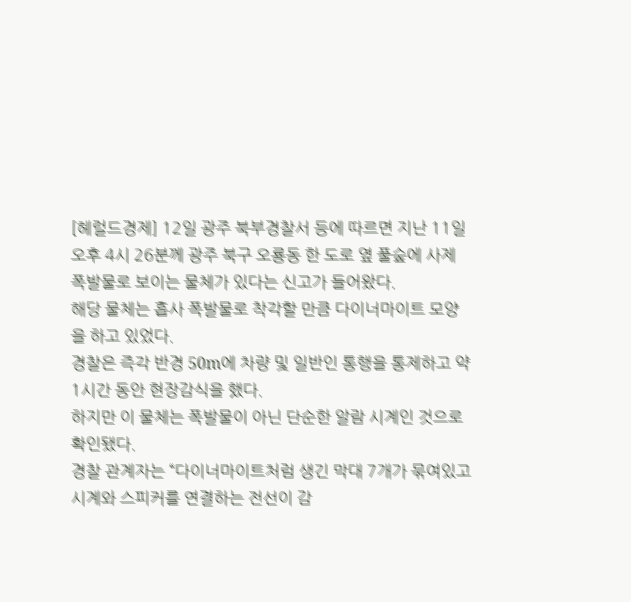[헤럴드경제] 12일 광주 북부경찰서 등에 따르면 지난 11일 오후 4시 26분께 광주 북구 오룡동 한 도로 옆 풀숲에 사제 폭발물로 보이는 물체가 있다는 신고가 들어왔다.
해당 물체는 흡사 폭발물로 착각할 만큼 다이너마이트 모양을 하고 있었다.
경찰은 즉각 반경 50m에 차량 및 일반인 통행을 통제하고 약 1시간 동안 현장감식을 했다.
하지만 이 물체는 폭발물이 아닌 단순한 알람 시계인 것으로 확인됐다.
경찰 관계자는 “다이너마이트처럼 생긴 막대 7개가 묶여있고 시계와 스피커를 연결하는 전선이 감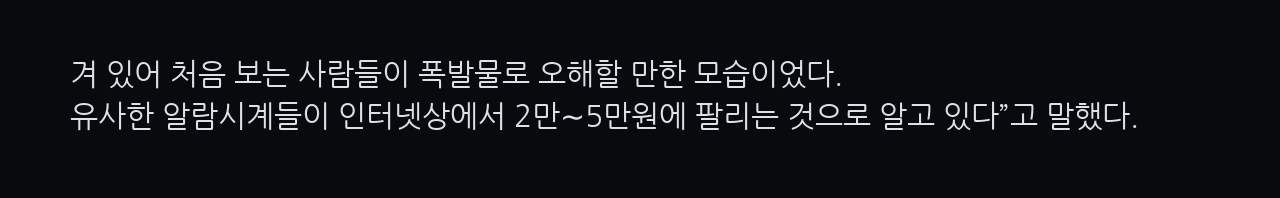겨 있어 처음 보는 사람들이 폭발물로 오해할 만한 모습이었다.
유사한 알람시계들이 인터넷상에서 2만∼5만원에 팔리는 것으로 알고 있다”고 말했다.